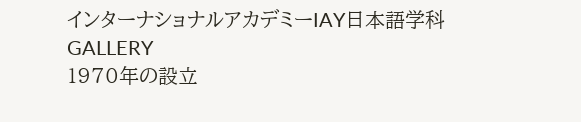インターナショナルアカデミーIAY日本語学科
GALLERY
1970年の設立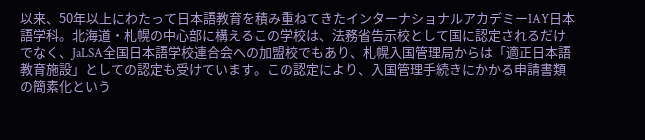以来、50年以上にわたって日本語教育を積み重ねてきたインターナショナルアカデミーIAY日本語学科。北海道・札幌の中心部に構えるこの学校は、法務省告示校として国に認定されるだけでなく、JaLSA全国日本語学校連合会への加盟校でもあり、札幌入国管理局からは「適正日本語教育施設」としての認定も受けています。この認定により、入国管理手続きにかかる申請書類の簡素化という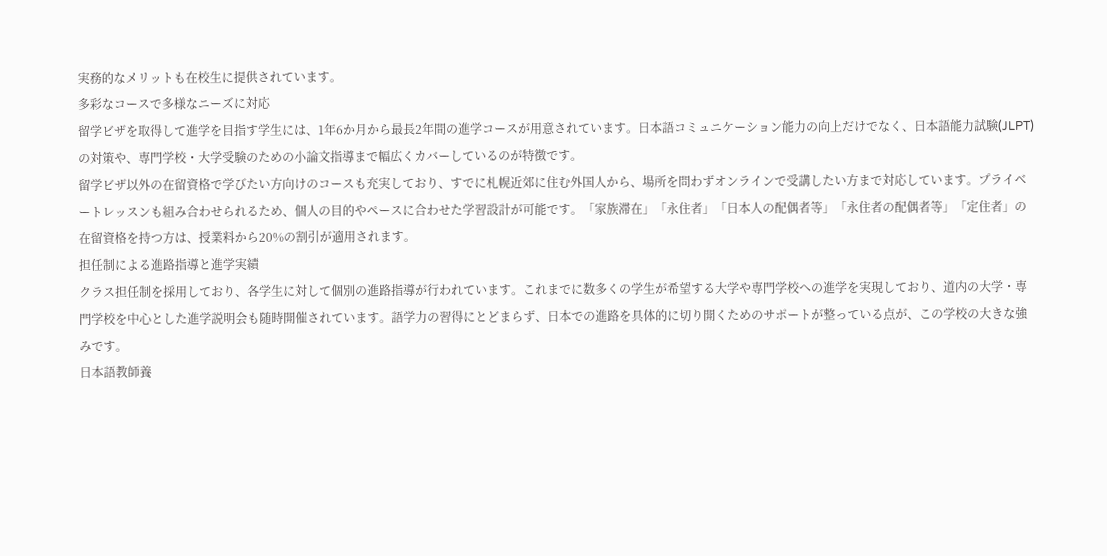実務的なメリットも在校生に提供されています。
多彩なコースで多様なニーズに対応
留学ビザを取得して進学を目指す学生には、1年6か月から最長2年間の進学コースが用意されています。日本語コミュニケーション能力の向上だけでなく、日本語能力試験(JLPT)の対策や、専門学校・大学受験のための小論文指導まで幅広くカバーしているのが特徴です。
留学ビザ以外の在留資格で学びたい方向けのコースも充実しており、すでに札幌近郊に住む外国人から、場所を問わずオンラインで受講したい方まで対応しています。プライベートレッスンも組み合わせられるため、個人の目的やペースに合わせた学習設計が可能です。「家族滞在」「永住者」「日本人の配偶者等」「永住者の配偶者等」「定住者」の在留資格を持つ方は、授業料から20%の割引が適用されます。
担任制による進路指導と進学実績
クラス担任制を採用しており、各学生に対して個別の進路指導が行われています。これまでに数多くの学生が希望する大学や専門学校への進学を実現しており、道内の大学・専門学校を中心とした進学説明会も随時開催されています。語学力の習得にとどまらず、日本での進路を具体的に切り開くためのサポートが整っている点が、この学校の大きな強みです。
日本語教師養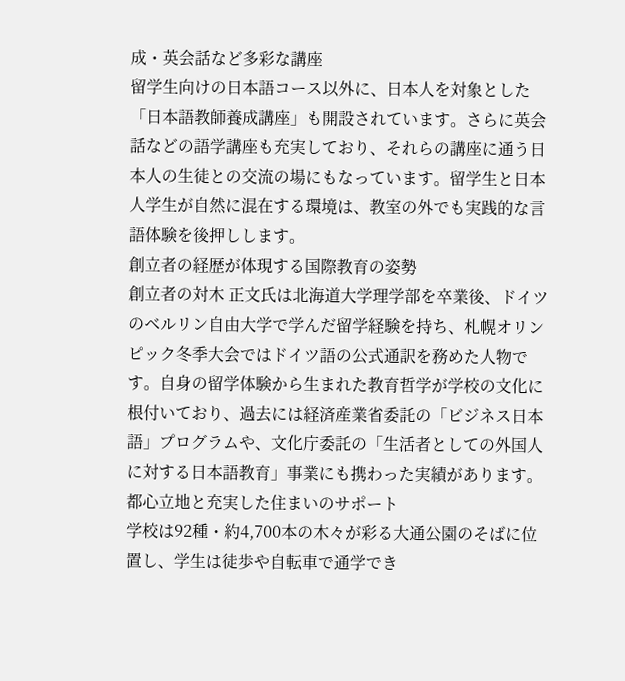成・英会話など多彩な講座
留学生向けの日本語コース以外に、日本人を対象とした「日本語教師養成講座」も開設されています。さらに英会話などの語学講座も充実しており、それらの講座に通う日本人の生徒との交流の場にもなっています。留学生と日本人学生が自然に混在する環境は、教室の外でも実践的な言語体験を後押しします。
創立者の経歴が体現する国際教育の姿勢
創立者の対木 正文氏は北海道大学理学部を卒業後、ドイツのベルリン自由大学で学んだ留学経験を持ち、札幌オリンピック冬季大会ではドイツ語の公式通訳を務めた人物です。自身の留学体験から生まれた教育哲学が学校の文化に根付いており、過去には経済産業省委託の「ビジネス日本語」プログラムや、文化庁委託の「生活者としての外国人に対する日本語教育」事業にも携わった実績があります。
都心立地と充実した住まいのサポート
学校は92種・約4,700本の木々が彩る大通公園のそばに位置し、学生は徒歩や自転車で通学でき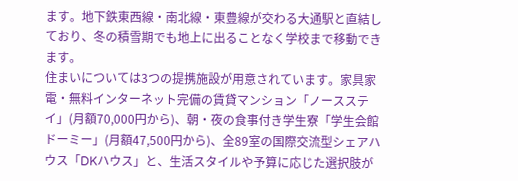ます。地下鉄東西線・南北線・東豊線が交わる大通駅と直結しており、冬の積雪期でも地上に出ることなく学校まで移動できます。
住まいについては3つの提携施設が用意されています。家具家電・無料インターネット完備の賃貸マンション「ノースステイ」(月額70,000円から)、朝・夜の食事付き学生寮「学生会館ドーミー」(月額47,500円から)、全89室の国際交流型シェアハウス「DKハウス」と、生活スタイルや予算に応じた選択肢が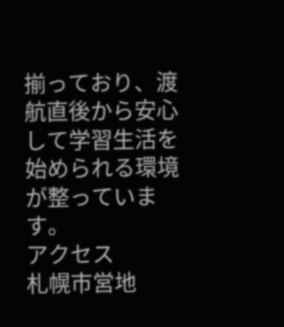揃っており、渡航直後から安心して学習生活を始められる環境が整っています。
アクセス
札幌市営地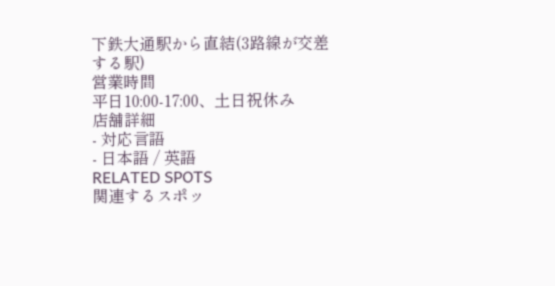下鉄大通駅から直結(3路線が交差する駅)
営業時間
平日10:00-17:00、土日祝休み
店舗詳細
- 対応言語
- 日本語 / 英語
RELATED SPOTS
関連するスポッ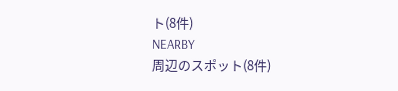ト(8件)
NEARBY
周辺のスポット(8件)